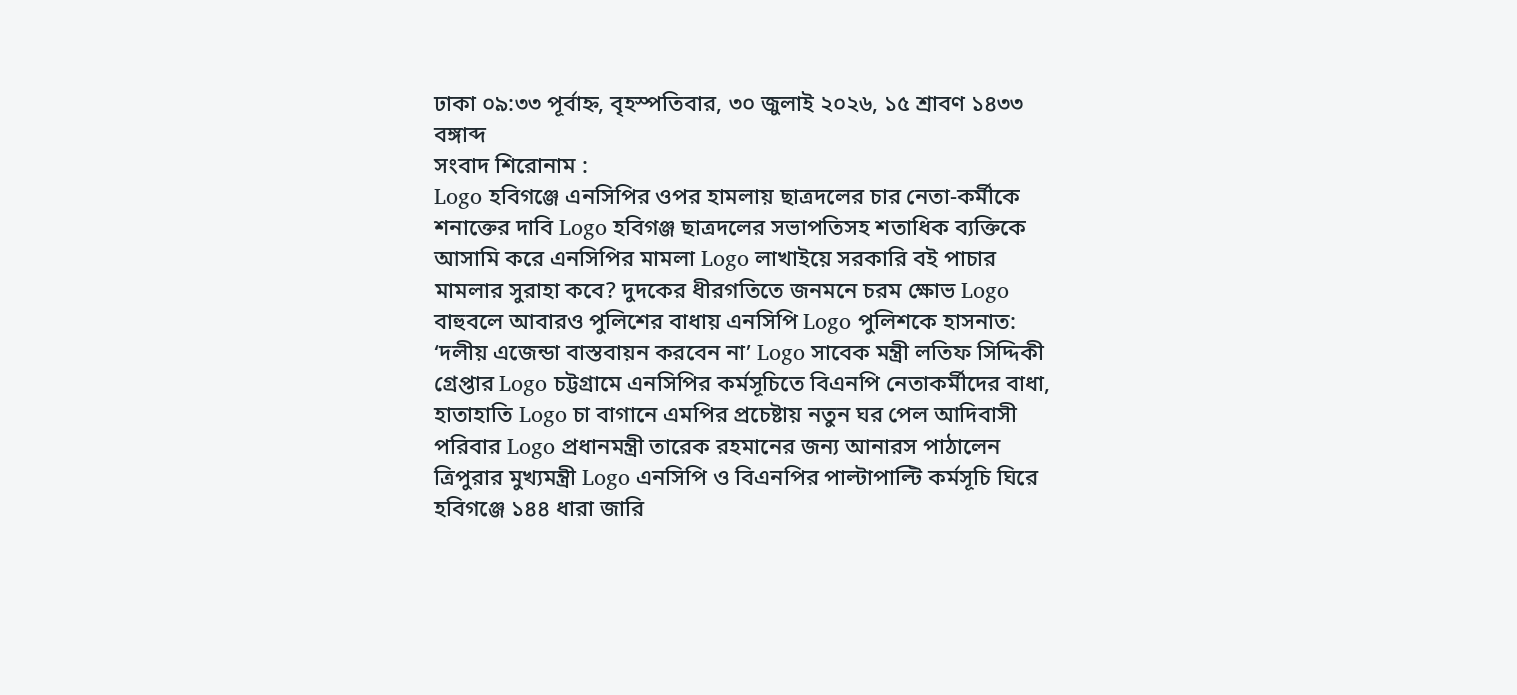ঢাকা ০৯:৩৩ পূর্বাহ্ন, বৃহস্পতিবার, ৩০ জুলাই ২০২৬, ১৫ শ্রাবণ ১৪৩৩ বঙ্গাব্দ
সংবাদ শিরোনাম :
Logo হবিগঞ্জে এনসিপির ওপর হামলায় ছাত্রদলের চার নেতা-কর্মীকে শনাক্তের দাবি Logo হবিগঞ্জ ছাত্রদলের সভাপতিসহ শতাধিক ব্যক্তিকে আসামি করে এনসিপির মামলা Logo লাখাইয়ে সরকারি বই পাচার মামলার সুরাহা কবে? দুদকের ধীরগতিতে জনমনে চরম ক্ষোভ Logo বাহুবলে আবারও পুলিশের বাধায় এনসিপি Logo পুলিশকে হাসনাত: ‘দলীয় এজেন্ডা বাস্তবায়ন করবেন না’ Logo সাবেক মন্ত্রী লতিফ সিদ্দিকী গ্রেপ্তার Logo চট্টগ্রামে এনসিপির কর্মসূচিতে বিএনপি নেতাকর্মীদের বাধা, হাতাহাতি Logo চা বাগানে এমপির প্রচেষ্টায় নতুন ঘর পেল আদিবাসী পরিবার Logo প্রধানমন্ত্রী তারেক রহমানের জন্য আনারস পাঠালেন ত্রিপুরার মুখ্যমন্ত্রী Logo এনসিপি ও বিএনপির পাল্টাপাল্টি কর্মসূচি ঘিরে হবিগঞ্জে ১৪৪ ধারা জারি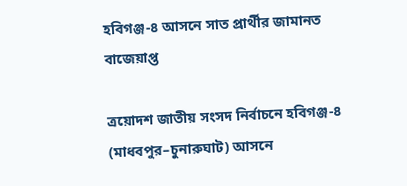হবিগঞ্জ-৪ আসনে সাত প্রার্থীর জামানত বাজেয়াপ্ত

ত্রয়োদশ জাতীয় সংসদ নির্বাচনে হবিগঞ্জ-৪ (মাধবপুর–চুনারুঘাট) আসনে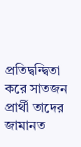প্রতিদ্বন্দ্বিতা করে সাতজন প্রার্থী তাদের জামানত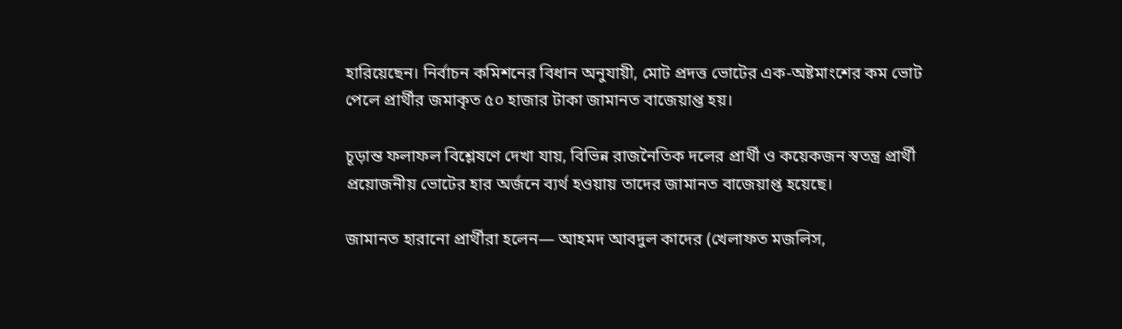হারিয়েছেন। নির্বাচন কমিশনের বিধান অনুযায়ী, মোট প্রদত্ত ভোটের এক-অষ্টমাংশের কম ভোট পেলে প্রার্থীর জমাকৃত ৫০ হাজার টাকা জামানত বাজেয়াপ্ত হয়।

চূড়ান্ত ফলাফল বিশ্লেষণে দেখা যায়, বিভিন্ন রাজনৈতিক দলের প্রার্থী ও কয়েকজন স্বতন্ত্র প্রার্থী প্রয়োজনীয় ভোটের হার অর্জনে ব্যর্থ হওয়ায় তাদের জামানত বাজেয়াপ্ত হয়েছে।

জামানত হারানো প্রার্থীরা হলেন— আহমদ আবদুল কাদের (খেলাফত মজলিস,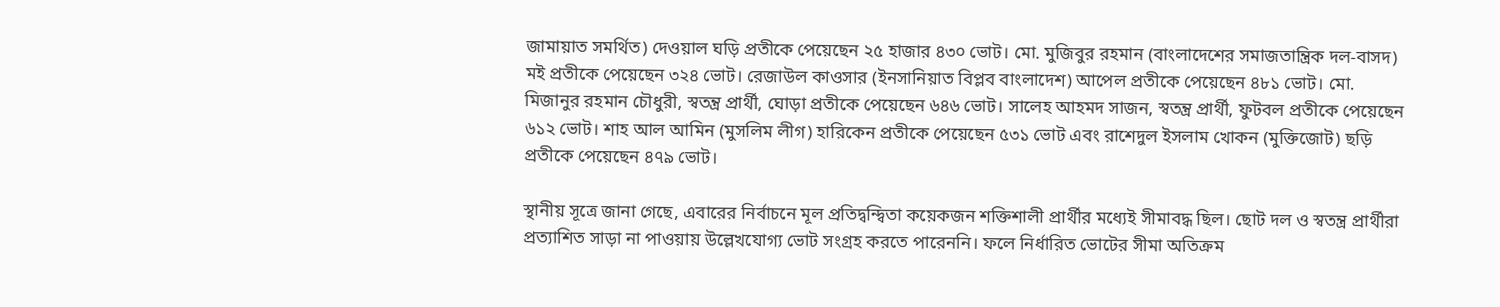জামায়াত সমর্থিত) দেওয়াল ঘড়ি প্রতীকে পেয়েছেন ২৫ হাজার ৪৩০ ভোট। মো. মুজিবুর রহমান (বাংলাদেশের সমাজতান্ত্রিক দল-বাসদ) মই প্রতীকে পেয়েছেন ৩২৪ ভোট। রেজাউল কাওসার (ইনসানিয়াত বিপ্লব বাংলাদেশ) আপেল প্রতীকে পেয়েছেন ৪৮১ ভোট। মো. মিজানুর রহমান চৌধুরী, স্বতন্ত্র প্রার্থী, ঘোড়া প্রতীকে পেয়েছেন ৬৪৬ ভোট। সালেহ আহমদ সাজন, স্বতন্ত্র প্রার্থী, ফুটবল প্রতীকে পেয়েছেন ৬১২ ভোট। শাহ আল আমিন (মুসলিম লীগ) হারিকেন প্রতীকে পেয়েছেন ৫৩১ ভোট এবং রাশেদুল ইসলাম খোকন (মুক্তিজোট) ছড়ি প্রতীকে পেয়েছেন ৪৭৯ ভোট।

স্থানীয় সূত্রে জানা গেছে, এবারের নির্বাচনে মূল প্রতিদ্বন্দ্বিতা কয়েকজন শক্তিশালী প্রার্থীর মধ্যেই সীমাবদ্ধ ছিল। ছোট দল ও স্বতন্ত্র প্রার্থীরা প্রত্যাশিত সাড়া না পাওয়ায় উল্লেখযোগ্য ভোট সংগ্রহ করতে পারেননি। ফলে নির্ধারিত ভোটের সীমা অতিক্রম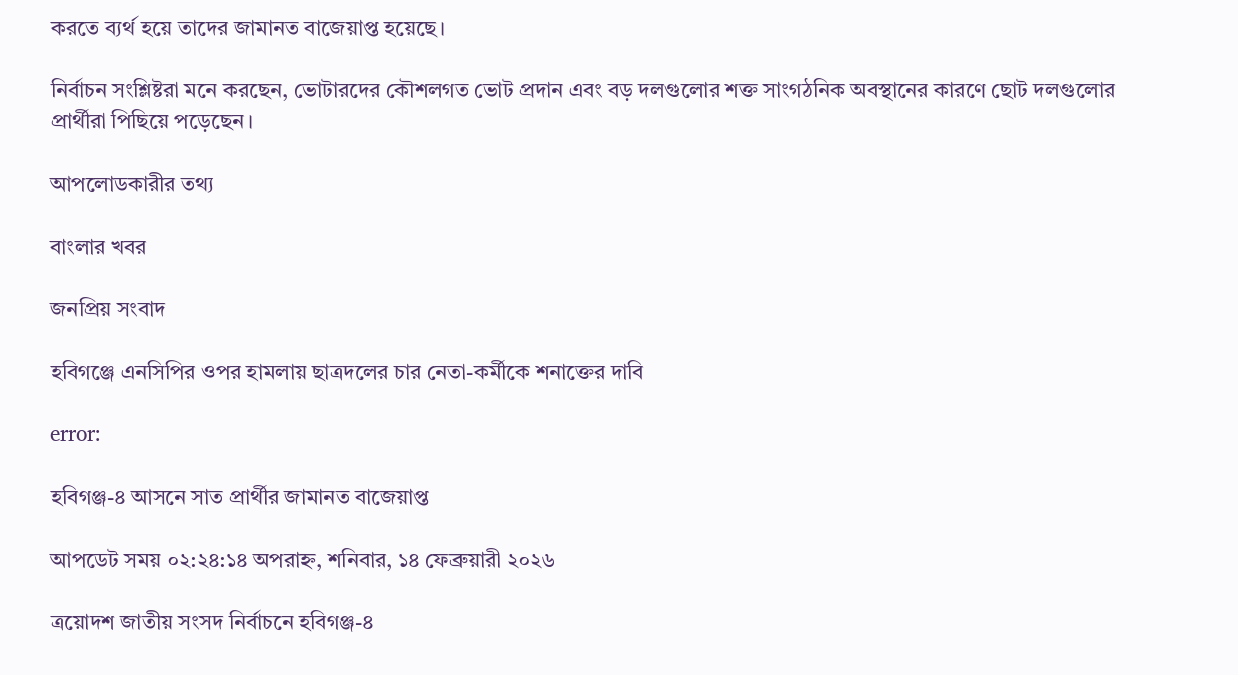করতে ব্যর্থ হয়ে তাদের জামানত বাজেয়াপ্ত হয়েছে।

নির্বাচন সংশ্লিষ্টরা মনে করছেন, ভোটারদের কৌশলগত ভোট প্রদান এবং বড় দলগুলোর শক্ত সাংগঠনিক অবস্থানের কারণে ছোট দলগুলোর প্রার্থীরা পিছিয়ে পড়েছেন।

আপলোডকারীর তথ্য

বাংলার খবর

জনপ্রিয় সংবাদ

হবিগঞ্জে এনসিপির ওপর হামলায় ছাত্রদলের চার নেতা-কর্মীকে শনাক্তের দাবি

error:

হবিগঞ্জ-৪ আসনে সাত প্রার্থীর জামানত বাজেয়াপ্ত

আপডেট সময় ০২:২৪:১৪ অপরাহ্ন, শনিবার, ১৪ ফেব্রুয়ারী ২০২৬

ত্রয়োদশ জাতীয় সংসদ নির্বাচনে হবিগঞ্জ-৪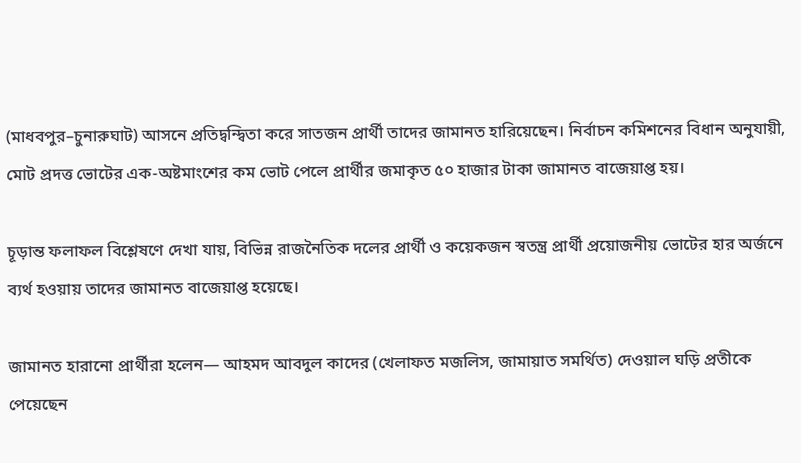(মাধবপুর–চুনারুঘাট) আসনে প্রতিদ্বন্দ্বিতা করে সাতজন প্রার্থী তাদের জামানত হারিয়েছেন। নির্বাচন কমিশনের বিধান অনুযায়ী, মোট প্রদত্ত ভোটের এক-অষ্টমাংশের কম ভোট পেলে প্রার্থীর জমাকৃত ৫০ হাজার টাকা জামানত বাজেয়াপ্ত হয়।

চূড়ান্ত ফলাফল বিশ্লেষণে দেখা যায়, বিভিন্ন রাজনৈতিক দলের প্রার্থী ও কয়েকজন স্বতন্ত্র প্রার্থী প্রয়োজনীয় ভোটের হার অর্জনে ব্যর্থ হওয়ায় তাদের জামানত বাজেয়াপ্ত হয়েছে।

জামানত হারানো প্রার্থীরা হলেন— আহমদ আবদুল কাদের (খেলাফত মজলিস, জামায়াত সমর্থিত) দেওয়াল ঘড়ি প্রতীকে পেয়েছেন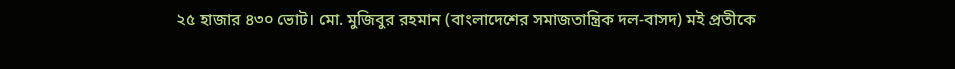২৫ হাজার ৪৩০ ভোট। মো. মুজিবুর রহমান (বাংলাদেশের সমাজতান্ত্রিক দল-বাসদ) মই প্রতীকে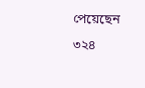পেয়েছেন ৩২৪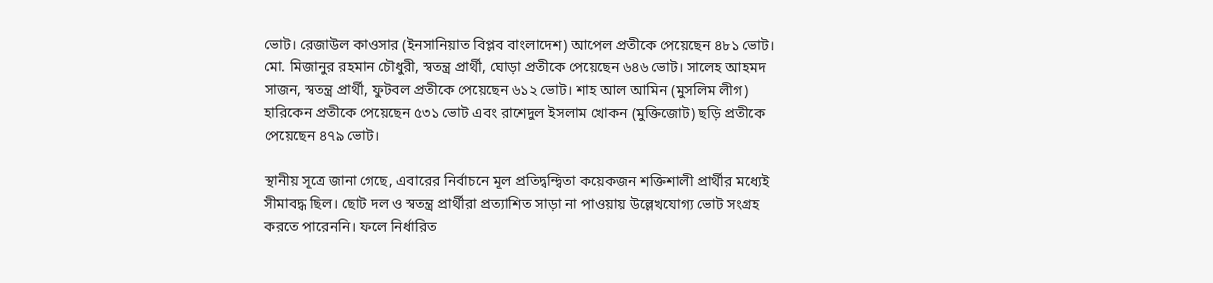ভোট। রেজাউল কাওসার (ইনসানিয়াত বিপ্লব বাংলাদেশ) আপেল প্রতীকে পেয়েছেন ৪৮১ ভোট। মো. মিজানুর রহমান চৌধুরী, স্বতন্ত্র প্রার্থী, ঘোড়া প্রতীকে পেয়েছেন ৬৪৬ ভোট। সালেহ আহমদ সাজন, স্বতন্ত্র প্রার্থী, ফুটবল প্রতীকে পেয়েছেন ৬১২ ভোট। শাহ আল আমিন (মুসলিম লীগ) হারিকেন প্রতীকে পেয়েছেন ৫৩১ ভোট এবং রাশেদুল ইসলাম খোকন (মুক্তিজোট) ছড়ি প্রতীকে পেয়েছেন ৪৭৯ ভোট।

স্থানীয় সূত্রে জানা গেছে, এবারের নির্বাচনে মূল প্রতিদ্বন্দ্বিতা কয়েকজন শক্তিশালী প্রার্থীর মধ্যেই সীমাবদ্ধ ছিল। ছোট দল ও স্বতন্ত্র প্রার্থীরা প্রত্যাশিত সাড়া না পাওয়ায় উল্লেখযোগ্য ভোট সংগ্রহ করতে পারেননি। ফলে নির্ধারিত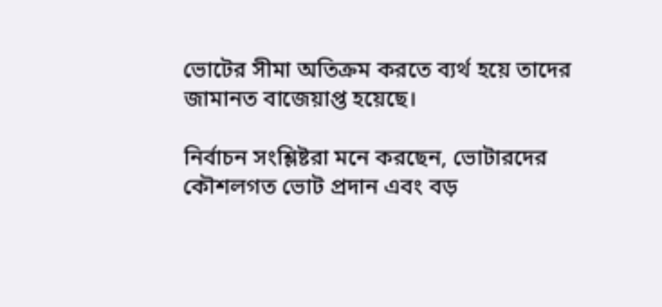ভোটের সীমা অতিক্রম করতে ব্যর্থ হয়ে তাদের জামানত বাজেয়াপ্ত হয়েছে।

নির্বাচন সংশ্লিষ্টরা মনে করছেন, ভোটারদের কৌশলগত ভোট প্রদান এবং বড়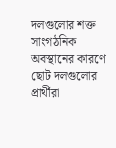দলগুলোর শক্ত সাংগঠনিক অবস্থানের কারণে ছোট দলগুলোর প্রার্থীরা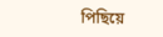পিছিয়ে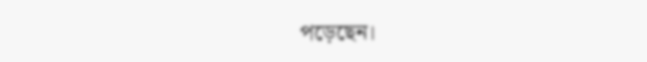পড়েছেন।